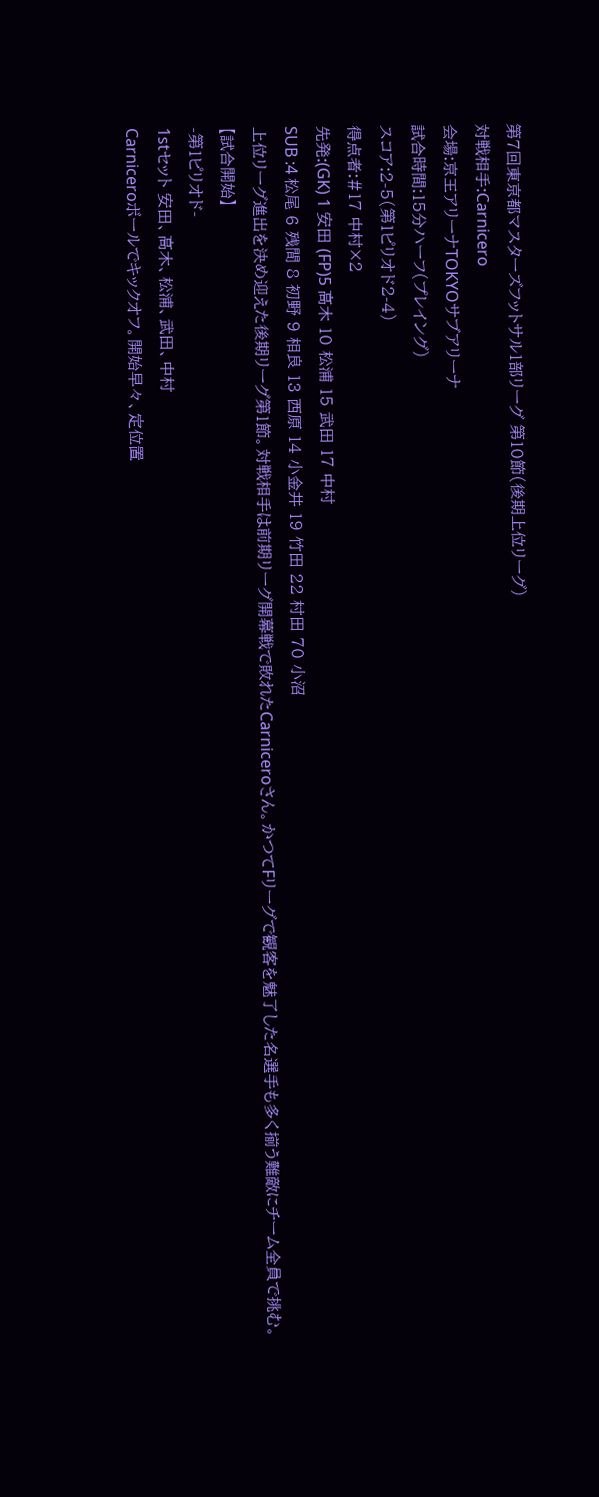第7回東京都マスターズフットサル1部リーグ 第10節(後期上位リーグ)
対戦相手:Carnicero
会場:京王アリーナTOKYOサブアリーナ
試合時間:15分ハーフ(プレイング)
スコア:2-5(第1ピリオド2-4)
得点者:#17 中村×2
先発:(GK) 1 安田 (FP)5 高木 10 松浦 15 武田 17 中村
SUB :4 松尾 6 残間 8 初野 9 相良 13 西原 14 小金井 19 竹田 22 村田 70 小沼
上位リーグ進出を決め迎えた後期リーグ第1節。対戦相手は前期リーグ開幕戦で敗れたCarniceroさん。かつてFリーグで観客を魅了した名選手も多く揃う難敵にチーム全員で挑む。
【試合開始】
-第1ピリオド-
1stセット 安田、高木、松浦、武田、中村
Carniceroボールでキックオフ。開始早々、定位置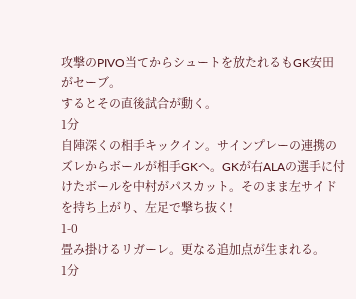攻撃のPIVO当てからシュートを放たれるもGK安田がセーブ。
するとその直後試合が動く。
1分
自陣深くの相手キックイン。サインプレーの連携のズレからボールが相手GKへ。GKが右ALAの選手に付けたボールを中村がパスカット。そのまま左サイドを持ち上がり、左足で撃ち抜く!
1-0
畳み掛けるリガーレ。更なる追加点が生まれる。
1分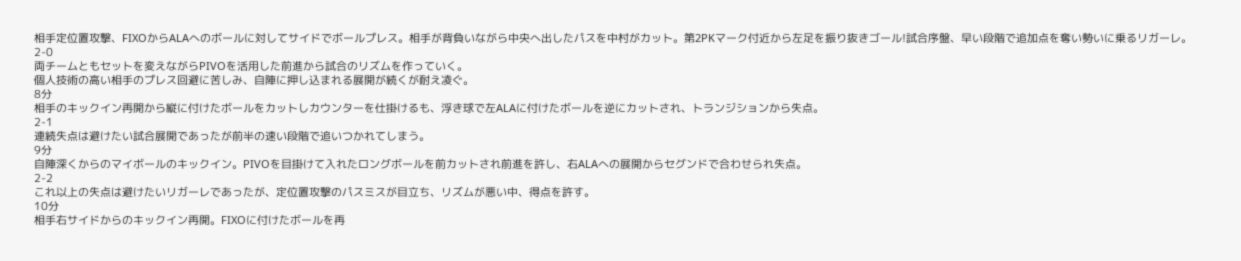相手定位置攻撃、FIXOからALAへのボールに対してサイドでボールプレス。相手が背負いながら中央へ出したパスを中村がカット。第2PKマーク付近から左足を振り抜きゴール!試合序盤、早い段階で追加点を奪い勢いに乗るリガーレ。
2-0
両チームともセットを変えながらPIVOを活用した前進から試合のリズムを作っていく。
個人技術の高い相手のプレス回避に苦しみ、自陣に押し込まれる展開が続くが耐え凌ぐ。
8分
相手のキックイン再開から縦に付けたボールをカットしカウンターを仕掛けるも、浮き球で左ALAに付けたボールを逆にカットされ、トランジションから失点。
2-1
連続失点は避けたい試合展開であったが前半の速い段階で追いつかれてしまう。
9分
自陣深くからのマイボールのキックイン。PIVOを目掛けて入れたロングボールを前カットされ前進を許し、右ALAへの展開からセグンドで合わせられ失点。
2-2
これ以上の失点は避けたいリガーレであったが、定位置攻撃のパスミスが目立ち、リズムが悪い中、得点を許す。
10分
相手右サイドからのキックイン再開。FIXOに付けたボールを再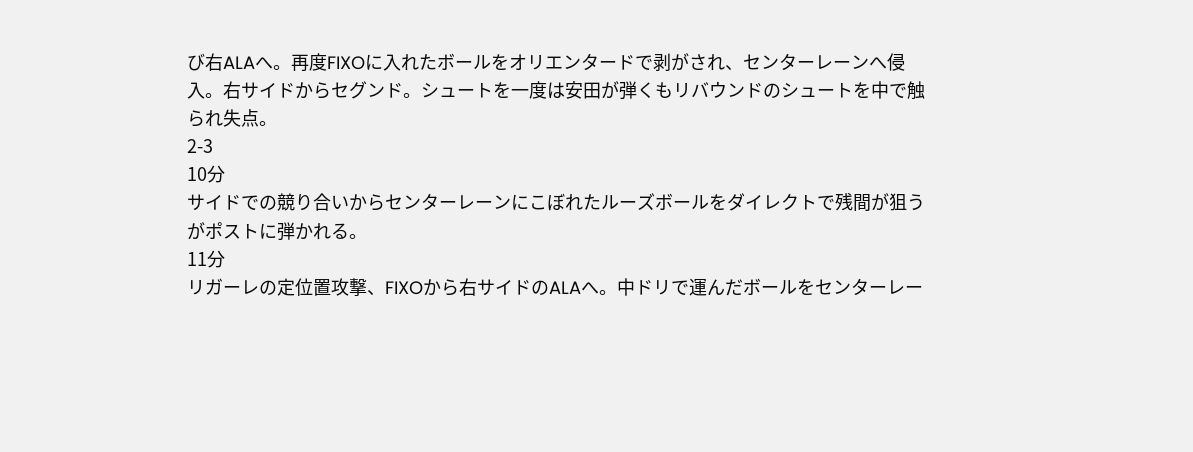び右ALAへ。再度FIXOに入れたボールをオリエンタードで剥がされ、センターレーンへ侵入。右サイドからセグンド。シュートを一度は安田が弾くもリバウンドのシュートを中で触られ失点。
2-3
10分
サイドでの競り合いからセンターレーンにこぼれたルーズボールをダイレクトで残間が狙うがポストに弾かれる。
11分
リガーレの定位置攻撃、FIXOから右サイドのALAへ。中ドリで運んだボールをセンターレー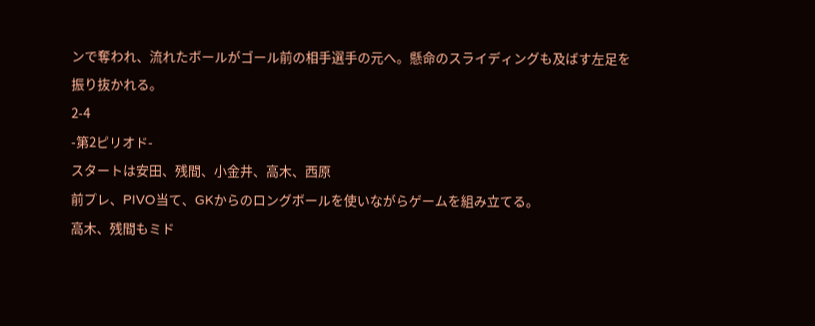ンで奪われ、流れたボールがゴール前の相手選手の元へ。懸命のスライディングも及ばす左足を振り抜かれる。
2-4
-第2ピリオド-
スタートは安田、残間、小金井、高木、西原
前プレ、PIVO当て、GKからのロングボールを使いながらゲームを組み立てる。
高木、残間もミド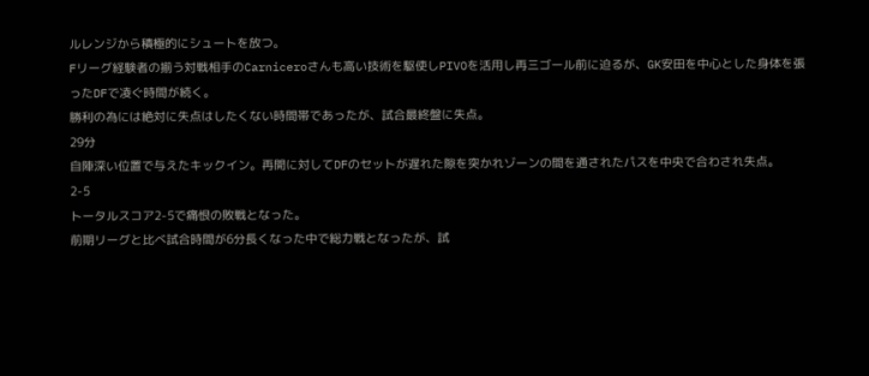ルレンジから積極的にシュートを放つ。
Fリーグ経験者の揃う対戦相手のCarniceroさんも高い技術を駆使しPIVOを活用し再三ゴール前に迫るが、GK安田を中心とした身体を張ったDFで凌ぐ時間が続く。
勝利の為には絶対に失点はしたくない時間帯であったが、試合最終盤に失点。
29分
自陣深い位置で与えたキックイン。再開に対してDFのセットが遅れた隙を突かれゾーンの間を通されたパスを中央で合わされ失点。
2-5
トータルスコア2-5で痛恨の敗戦となった。
前期リーグと比べ試合時間が6分長くなった中で総力戦となったが、試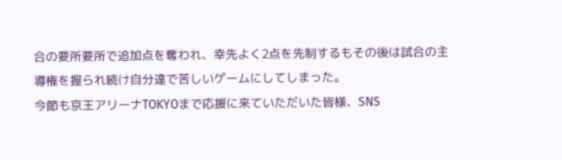合の要所要所で追加点を奪われ、幸先よく2点を先制するもその後は試合の主導権を握られ続け自分達で苦しいゲームにしてしまった。
今節も京王アリーナTOKYOまで応援に来ていただいた皆様、SNS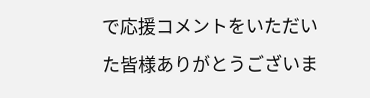で応援コメントをいただいた皆様ありがとうございま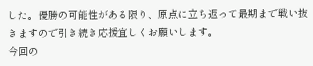した。優勝の可能性がある限り、原点に立ち返って最期まで戦い抜きますので引き続き応援宜しくお願いします。
今回の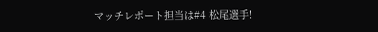マッチレポート担当は#4 松尾選手!